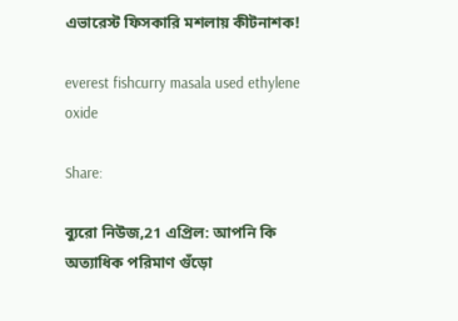এভারেস্ট ফিসকারি মশলায় কীটনাশক!

everest fishcurry masala used ethylene oxide

Share:

ব্যুরো নিউজ,21 এপ্রিল: আপনি কি অত্যাধিক পরিমাণ গুঁড়ো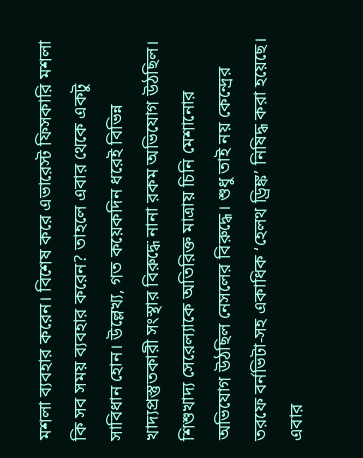মশলা ব্যবহার করেন। বিশেষ করে এভারেস্ট ফিসকারি মশলা কি সব সময় ব্যবহার করেন? তাহলে এবার থেকে একটু সাবিধান হোন। উল্লেখ্য, গত কয়েকদিন ধরেই বিভিন্ন খাদ্যপ্রস্তুতকারী সংস্থার বিরুদ্ধে নানা রকম অভিযোগ উঠছিল। শিশুখাদ্য সেরেল্যাকে অতিরিক্ত মাত্রায় চিনি মেশানোর অভিযোগ উঠছিল নেসলের বিরুদ্ধে। শুধু তাই নয় কেন্দ্রের তরফে বর্নভিটা-সহ একাধিক ‘হেলথ ড্রিঙ্ক’ নিষিদ্ধ করা হয়েছে। এবার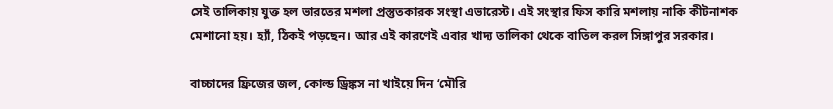সেই তালিকায় যুক্ত হল ভারতের মশলা প্রস্তুতকারক সংস্থা এভারেস্ট। এই সংস্থার ফিস কারি মশলায় নাকি কীটনাশক মেশানো হয়। হ্যাঁ, ঠিকই পড়ছেন। আর এই কারণেই এবার খাদ্য তালিকা থেকে বাতিল করল সিঙ্গাপুর সরকার।

বাচ্চাদের ফ্রিজের জল, কোল্ড ড্রিঙ্কস না খাইয়ে দিন ‘মৌরি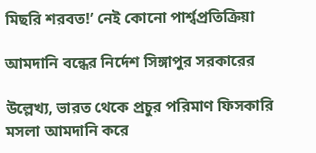মিছরি শরবত!’ নেই কোনো পার্শ্বপ্রতিক্রিয়া

আমদানি বন্ধের নির্দেশ সিঙ্গাপুর সরকারের

উল্লেখ্য, ভারত থেকে প্রচুর পরিমাণ ফিসকারি মসলা আমদানি করে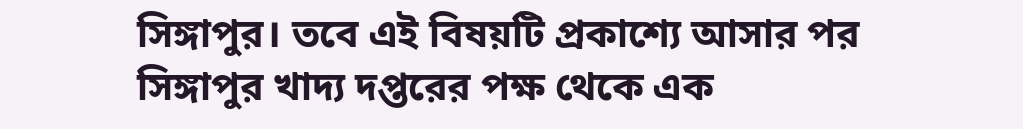সিঙ্গাপুর। তবে এই বিষয়টি প্রকাশ্যে আসার পর সিঙ্গাপুর খাদ্য দপ্তরের পক্ষ থেকে এক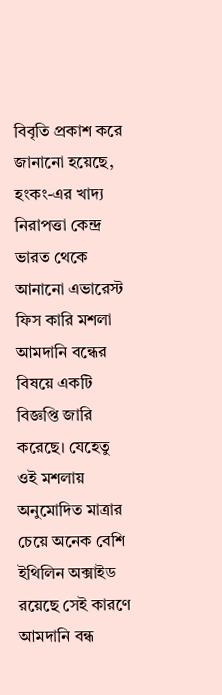বিবৃতি প্রকাশ করে জানানো হয়েছে, হংকং-এর খাদ্য নিরাপত্তা কেন্দ্র ভারত থেকে আনানো এভারেস্ট ফিস কারি মশলা আমদানি বন্ধের বিষয়ে একটি বিজ্ঞপ্তি জারি করেছে। যেহেতু ওই মশলায় অনুমোদিত মাত্রার চেয়ে অনেক বেশি ইথিলিন অক্সাইড রয়েছে সেই কারণে আমদানি বন্ধ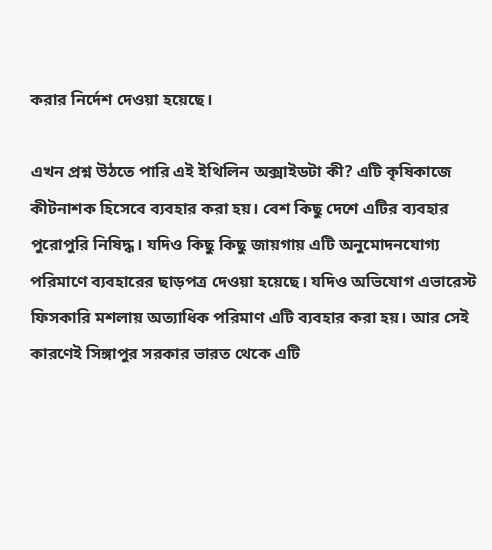করার নির্দেশ দেওয়া হয়েছে।

এখন প্রশ্ন উঠতে পারি এই ইথিলিন অক্সাইডটা কী? এটি কৃষিকাজে কীটনাশক হিসেবে ব্যবহার করা হয়। বেশ কিছু দেশে এটির ব্যবহার পুরোপুরি নিষিদ্ধ। যদিও কিছু কিছু জায়গায় এটি অনুমোদনযোগ্য পরিমাণে ব্যবহারের ছাড়পত্র দেওয়া হয়েছে। যদিও অভিযোগ এভারেস্ট ফিসকারি মশলায় অত্যাধিক পরিমাণ এটি ব্যবহার করা হয়। আর সেই কারণেই সিঙ্গাপুর সরকার ভারত থেকে এটি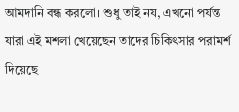আমদানি বন্ধ করলো। শুধু তাই নয, এখনো পর্যন্ত যারা এই মশলা খেয়েছেন তাদের চিকিৎসার পরামর্শ দিয়েছে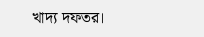খাদ্য দফতর।